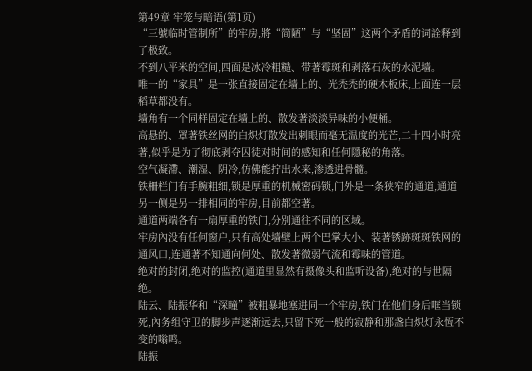第49章 牢笼与暗语(第1页)
“三號临时管制所”的牢房,將“简陋”与“坚固”这两个矛盾的词詮释到了极致。
不到八平米的空间,四面是冰冷粗糙、带著霉斑和剥落石灰的水泥墙。
唯一的“家具”是一张直接固定在墙上的、光禿禿的硬木板床,上面连一层稻草都没有。
墙角有一个同样固定在墙上的、散发著淡淡异味的小便桶。
高悬的、罩著铁丝网的白炽灯散发出刺眼而毫无温度的光芒,二十四小时亮著,似乎是为了彻底剥夺囚徒对时间的感知和任何隱秘的角落。
空气凝滯、潮湿、阴冷,仿佛能拧出水来,渗透进骨髓。
铁柵栏门有手腕粗细,锁是厚重的机械密码锁,门外是一条狭窄的通道,通道另一侧是另一排相同的牢房,目前都空著。
通道两端各有一扇厚重的铁门,分別通往不同的区域。
牢房內没有任何窗户,只有高处墙壁上两个巴掌大小、装著锈跡斑斑铁网的通风口,连通著不知通向何处、散发著微弱气流和霉味的管道。
绝对的封闭,绝对的监控(通道里显然有摄像头和监听设备),绝对的与世隔绝。
陆云、陆振华和“深瞳”被粗暴地塞进同一个牢房,铁门在他们身后哐当锁死,內务组守卫的脚步声逐渐远去,只留下死一般的寂静和那盏白炽灯永恆不变的嗡鸣。
陆振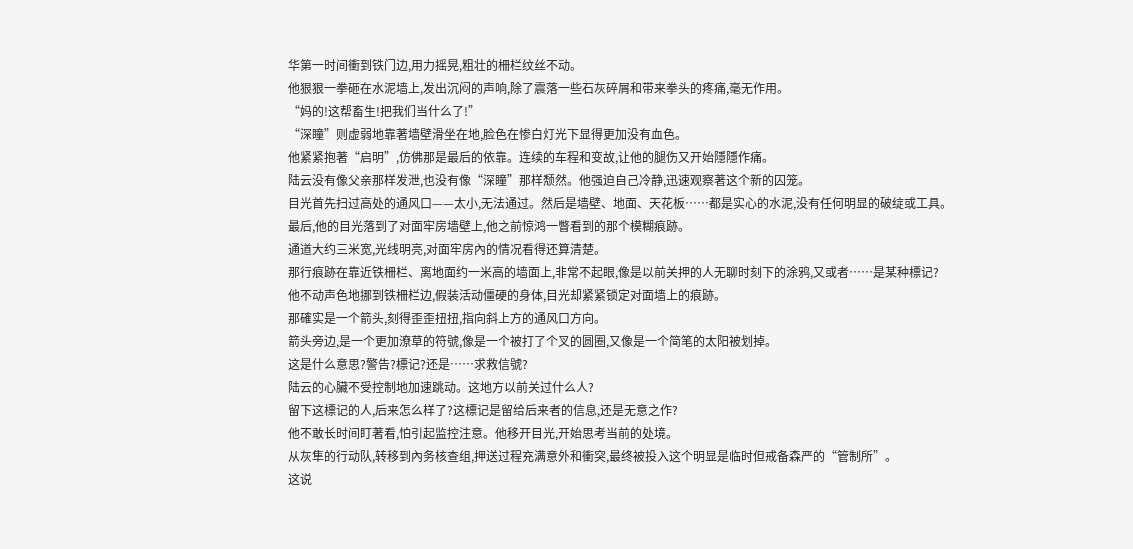华第一时间衝到铁门边,用力摇晃,粗壮的柵栏纹丝不动。
他狠狠一拳砸在水泥墙上,发出沉闷的声响,除了震落一些石灰碎屑和带来拳头的疼痛,毫无作用。
“妈的!这帮畜生!把我们当什么了!”
“深瞳”则虚弱地靠著墙壁滑坐在地,脸色在惨白灯光下显得更加没有血色。
他紧紧抱著“启明”,仿佛那是最后的依靠。连续的车程和变故,让他的腿伤又开始隱隱作痛。
陆云没有像父亲那样发泄,也没有像“深瞳”那样颓然。他强迫自己冷静,迅速观察著这个新的囚笼。
目光首先扫过高处的通风口——太小,无法通过。然后是墙壁、地面、天花板……都是实心的水泥,没有任何明显的破绽或工具。
最后,他的目光落到了对面牢房墙壁上,他之前惊鸿一瞥看到的那个模糊痕跡。
通道大约三米宽,光线明亮,对面牢房內的情况看得还算清楚。
那行痕跡在靠近铁柵栏、离地面约一米高的墙面上,非常不起眼,像是以前关押的人无聊时刻下的涂鸦,又或者……是某种標记?
他不动声色地挪到铁柵栏边,假装活动僵硬的身体,目光却紧紧锁定对面墙上的痕跡。
那確实是一个箭头,刻得歪歪扭扭,指向斜上方的通风口方向。
箭头旁边,是一个更加潦草的符號,像是一个被打了个叉的圆圈,又像是一个简笔的太阳被划掉。
这是什么意思?警告?標记?还是……求救信號?
陆云的心臟不受控制地加速跳动。这地方以前关过什么人?
留下这標记的人,后来怎么样了?这標记是留给后来者的信息,还是无意之作?
他不敢长时间盯著看,怕引起监控注意。他移开目光,开始思考当前的处境。
从灰隼的行动队,转移到內务核查组,押送过程充满意外和衝突,最终被投入这个明显是临时但戒备森严的“管制所”。
这说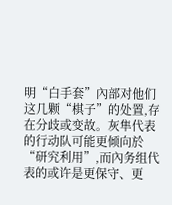明“白手套”內部对他们这几颗“棋子”的处置,存在分歧或变故。灰隼代表的行动队可能更倾向於“研究利用”,而內务组代表的或许是更保守、更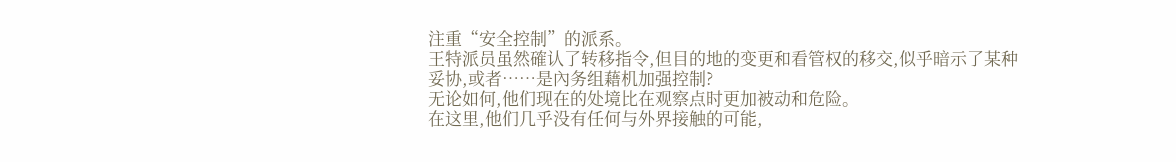注重“安全控制”的派系。
王特派员虽然確认了转移指令,但目的地的变更和看管权的移交,似乎暗示了某种妥协,或者……是內务组藉机加强控制?
无论如何,他们现在的处境比在观察点时更加被动和危险。
在这里,他们几乎没有任何与外界接触的可能,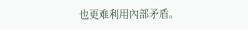也更难利用內部矛盾。